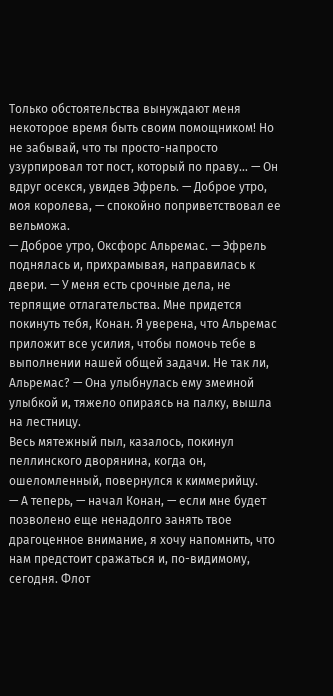Только обстоятельства вынуждают меня некоторое время быть своим помощником! Но не забывай, что ты просто-напросто узурпировал тот пост, который по праву… — Он вдруг осекся, увидев Эфрель. — Доброе утро, моя королева, — спокойно поприветствовал ее вельможа.
— Доброе утро, Оксфорс Альремас. — Эфрель поднялась и, прихрамывая, направилась к двери. — У меня есть срочные дела, не терпящие отлагательства. Мне придется покинуть тебя, Конан. Я уверена, что Альремас приложит все усилия, чтобы помочь тебе в выполнении нашей общей задачи. Не так ли, Альремас? — Она улыбнулась ему змеиной улыбкой и, тяжело опираясь на палку, вышла на лестницу.
Весь мятежный пыл, казалось, покинул пеллинского дворянина, когда он, ошеломленный, повернулся к киммерийцу.
— А теперь, — начал Конан, — если мне будет позволено еще ненадолго занять твое драгоценное внимание, я хочу напомнить, что нам предстоит сражаться и, по-видимому, сегодня. Флот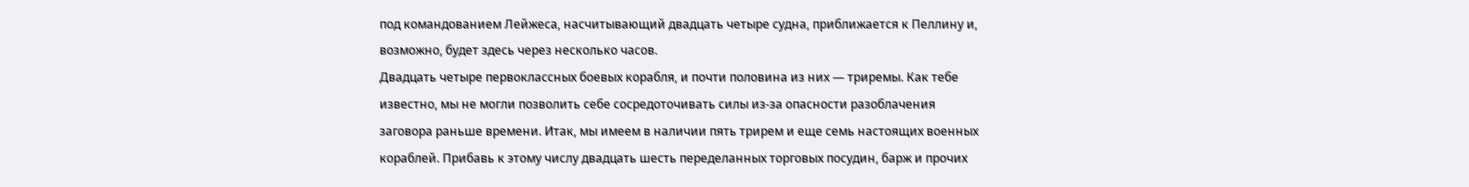под командованием Лейжеса, насчитывающий двадцать четыре судна, приближается к Пеллину и, возможно, будет здесь через несколько часов.
Двадцать четыре первоклассных боевых корабля, и почти половина из них — триремы. Как тебе известно, мы не могли позволить себе сосредоточивать силы из-за опасности разоблачения заговора раньше времени. Итак, мы имеем в наличии пять трирем и еще семь настоящих военных кораблей. Прибавь к этому числу двадцать шесть переделанных торговых посудин, барж и прочих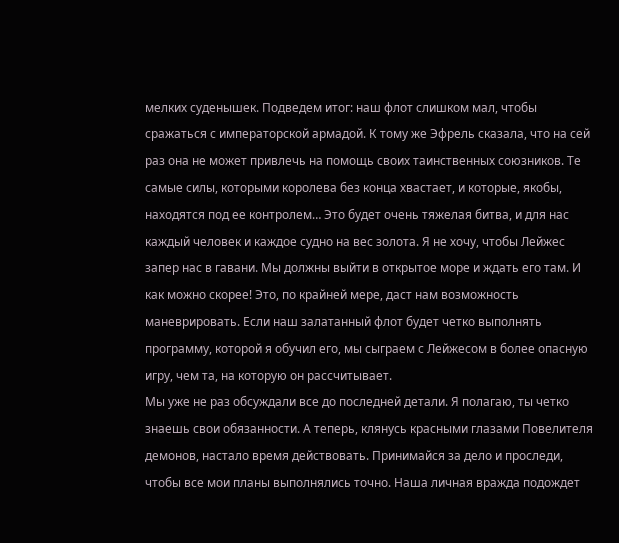мелких суденышек. Подведем итог: наш флот слишком мал, чтобы сражаться с императорской армадой. К тому же Эфрель сказала, что на сей раз она не может привлечь на помощь своих таинственных союзников. Те самые силы, которыми королева без конца хвастает, и которые, якобы, находятся под ее контролем… Это будет очень тяжелая битва, и для нас каждый человек и каждое судно на вес золота. Я не хочу, чтобы Лейжес запер нас в гавани. Мы должны выйти в открытое море и ждать его там. И как можно скорее! Это, по крайней мере, даст нам возможность маневрировать. Если наш залатанный флот будет четко выполнять программу, которой я обучил его, мы сыграем с Лейжесом в более опасную игру, чем та, на которую он рассчитывает.
Мы уже не раз обсуждали все до последней детали. Я полагаю, ты четко знаешь свои обязанности. А теперь, клянусь красными глазами Повелителя демонов, настало время действовать. Принимайся за дело и проследи, чтобы все мои планы выполнялись точно. Наша личная вражда подождет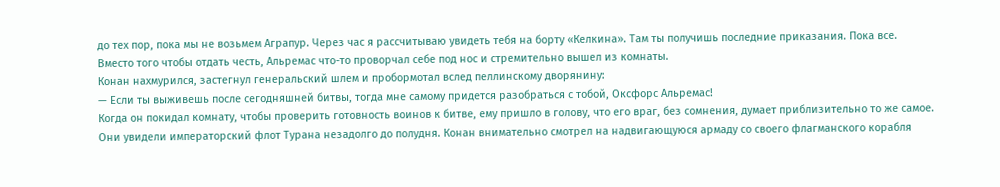до тех пор, пока мы не возьмем Аграпур. Через час я рассчитываю увидеть тебя на борту «Келкина». Там ты получишь последние приказания. Пока все.
Вместо того чтобы отдать честь, Альремас что-то проворчал себе под нос и стремительно вышел из комнаты.
Конан нахмурился, застегнул генеральский шлем и пробормотал вслед пеллинскому дворянину:
— Если ты выживешь после сегодняшней битвы, тогда мне самому придется разобраться с тобой, Оксфорс Альремас!
Когда он покидал комнату, чтобы проверить готовность воинов к битве, ему пришло в голову, что его враг, без сомнения, думает приблизительно то же самое.
Они увидели императорский флот Турана незадолго до полудня. Конан внимательно смотрел на надвигающуюся армаду со своего флагманского корабля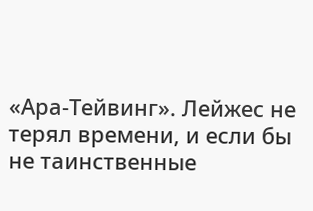«Ара-Тейвинг». Лейжес не терял времени, и если бы не таинственные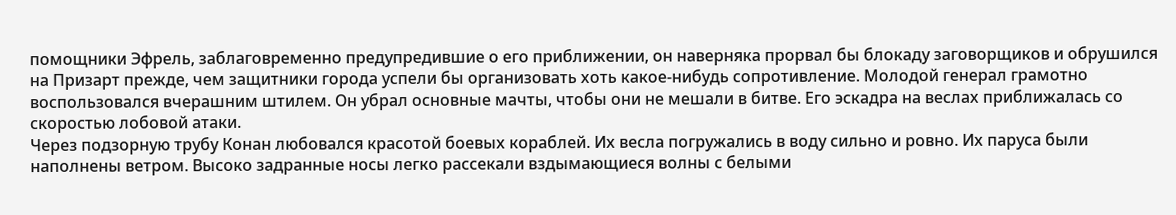помощники Эфрель, заблаговременно предупредившие о его приближении, он наверняка прорвал бы блокаду заговорщиков и обрушился на Призарт прежде, чем защитники города успели бы организовать хоть какое-нибудь сопротивление. Молодой генерал грамотно воспользовался вчерашним штилем. Он убрал основные мачты, чтобы они не мешали в битве. Его эскадра на веслах приближалась со скоростью лобовой атаки.
Через подзорную трубу Конан любовался красотой боевых кораблей. Их весла погружались в воду сильно и ровно. Их паруса были наполнены ветром. Высоко задранные носы легко рассекали вздымающиеся волны с белыми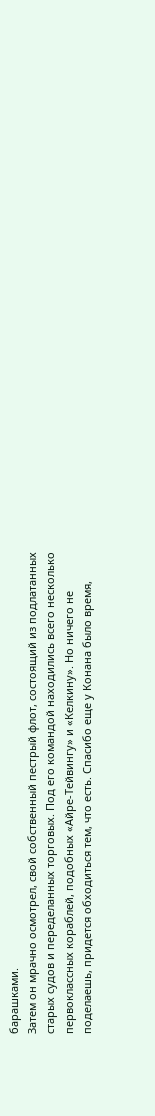барашками.
Затем он мрачно осмотрел, свой собственный пестрый флот, состоящий из подлатанных старых судов и переделанных торговых. Под его командой находились всего несколько первоклассных кораблей, подобных «Айре-Тейвингу» и «Келкину». Но ничего не поделаешь, придется обходиться тем, что есть. Спасибо еще у Конана было время,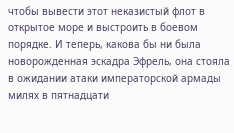чтобы вывести этот неказистый флот в открытое море и выстроить в боевом порядке. И теперь, какова бы ни была новорожденная эскадра Эфрель, она стояла в ожидании атаки императорской армады милях в пятнадцати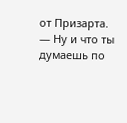от Призарта.
— Ну и что ты думаешь по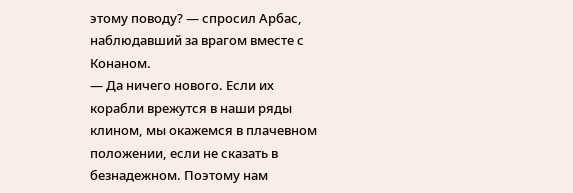этому поводу? — спросил Арбас, наблюдавший за врагом вместе с Конаном.
— Да ничего нового. Если их корабли врежутся в наши ряды клином, мы окажемся в плачевном положении, если не сказать в безнадежном. Поэтому нам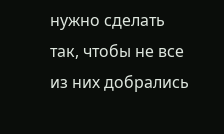нужно сделать так, чтобы не все из них добрались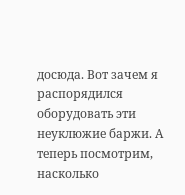досюда. Вот зачем я распорядился оборудовать эти неуклюжие баржи. А теперь посмотрим, насколько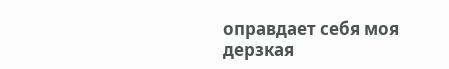оправдает себя моя дерзкая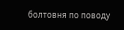болтовня по поводу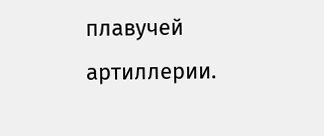плавучей артиллерии.